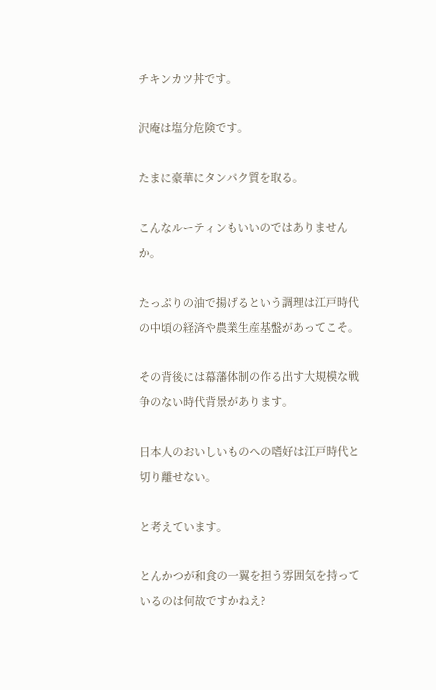チキンカツ丼です。

沢庵は塩分危険です。

たまに豪華にタンパク質を取る。

こんなルーティンもいいのではありませんか。

たっぷりの油で揚げるという調理は江戸時代の中頃の経済や農業生産基盤があってこそ。

その背後には幕藩体制の作る出す大規模な戦争のない時代背景があります。

日本人のおいしいものへの嗜好は江戸時代と切り離せない。

と考えています。

とんかつが和食の一翼を担う雰囲気を持っているのは何故ですかねえ?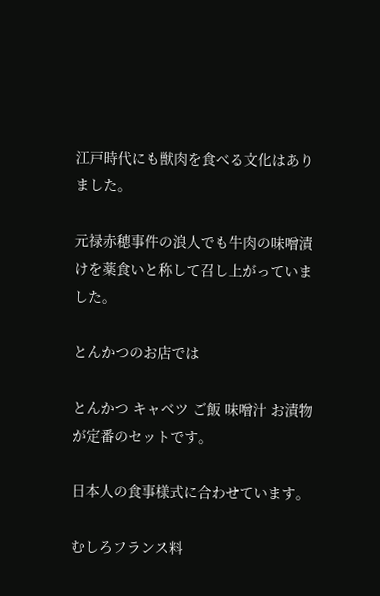江戸時代にも獣肉を食べる文化はありました。

元禄赤穂事件の浪人でも牛肉の味噌漬けを薬食いと称して召し上がっていました。

とんかつのお店では

とんかつ キャベツ ご飯 味噌汁 お漬物 が定番のセットです。

日本人の食事様式に合わせています。

むしろフランス料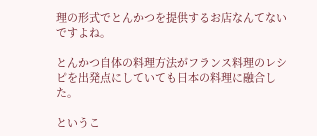理の形式でとんかつを提供するお店なんてないですよね。

とんかつ自体の料理方法がフランス料理のレシピを出発点にしていても日本の料理に融合した。

というこ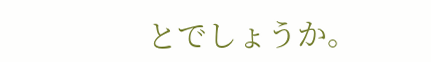とでしょうか。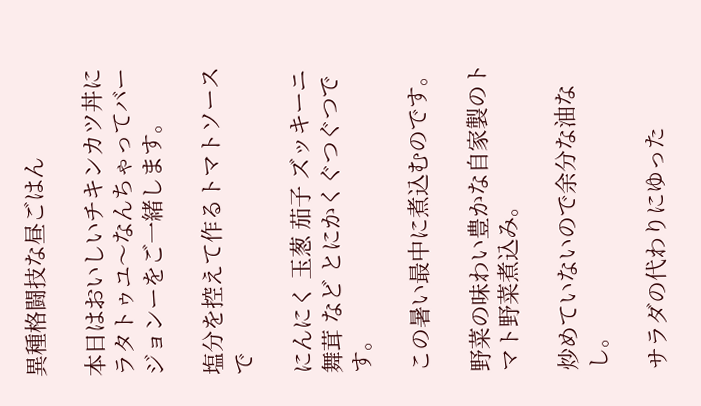異種格闘技な昼ごはん

本日はおいしいチキンカツ丼にラタトゥユ〜なんちゃってバージョンーをご一緒します。

塩分を控えて作るトマトソースで

にんにく 玉葱 茄子 ズッキーニ 舞茸 など とにかくぐつぐつです。

この暑い最中に煮込むのです。

野菜の味わい豊かな自家製のトマト野菜煮込み。

炒めていないので余分な油なし。

サラダの代わりにゆった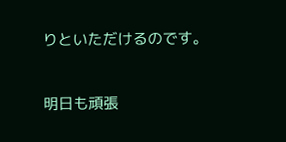りといただけるのです。


明日も頑張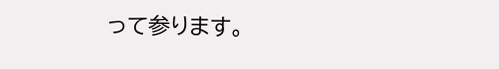って参ります。